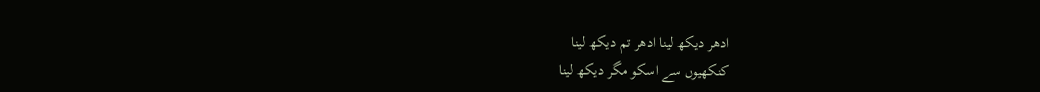ادھر دیکھ لینا ادھر تم دیکھ لینا
کنکھیوں سے اسکو مگر دیکھ لینا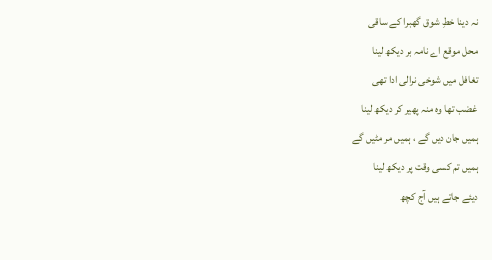نہ دینا خطِ شوق گھبرا کے ساقی
محل موقع اے نامہ بر دیکھ لینا
تغافل میں شوخی نرالی ادا تھی
غضب تھا وہ منہ پھیر کر دیکھ لینا
ہمیں جان دیں گے ، ہمیں مر مٹیں گے
ہمیں تم کسی وقت پر دیکھ لینا
دیئے جاتے ہیں آج کچھ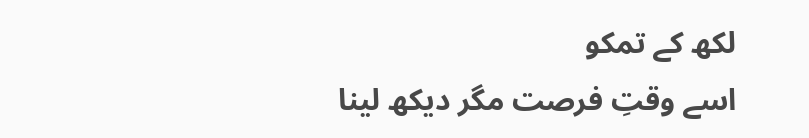لکھ کے تمکو
اسے وقتِ فرصت مگر دیکھ لینا